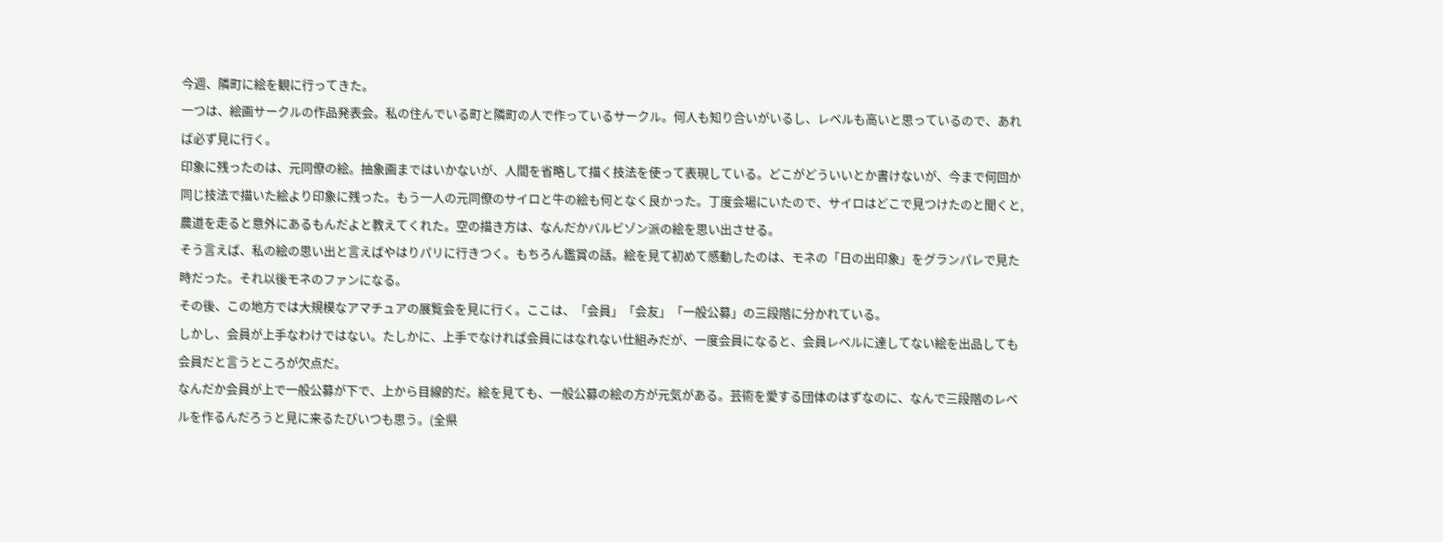今週、隣町に絵を観に行ってきた。
一つは、絵画サークルの作品発表会。私の住んでいる町と隣町の人で作っているサークル。何人も知り合いがいるし、レベルも高いと思っているので、あれば必ず見に行く。
印象に残ったのは、元同僚の絵。抽象画まではいかないが、人間を省略して描く技法を使って表現している。どこがどういいとか書けないが、今まで何回か同じ技法で描いた絵より印象に残った。もう一人の元同僚のサイロと牛の絵も何となく良かった。丁度会場にいたので、サイロはどこで見つけたのと聞くと,農道を走ると意外にあるもんだよと教えてくれた。空の描き方は、なんだかバルビゾン派の絵を思い出させる。
そう言えば、私の絵の思い出と言えばやはりパリに行きつく。もちろん鑑賞の話。絵を見て初めて感動したのは、モネの「日の出印象」をグランパレで見た時だった。それ以後モネのファンになる。
その後、この地方では大規模なアマチュアの展覧会を見に行く。ここは、「会員」「会友」「一般公募」の三段階に分かれている。
しかし、会員が上手なわけではない。たしかに、上手でなければ会員にはなれない仕組みだが、一度会員になると、会員レベルに達してない絵を出品しても会員だと言うところが欠点だ。
なんだか会員が上で一般公募が下で、上から目線的だ。絵を見ても、一般公募の絵の方が元気がある。芸術を愛する団体のはずなのに、なんで三段階のレベルを作るんだろうと見に来るたびいつも思う。(全県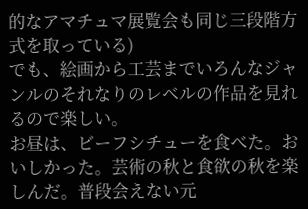的なアマチュマ展覧会も同じ三段階方式を取っている)
でも、絵画から工芸までいろんなジャンルのそれなりのレベルの作品を見れるので楽しい。
お昼は、ビーフシチューを食べた。おいしかった。芸術の秋と食欲の秋を楽しんだ。普段会えない元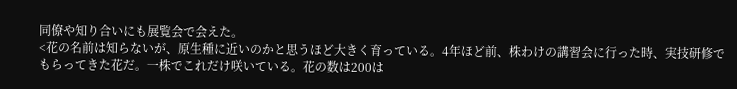同僚や知り合いにも展覧会で会えた。
<花の名前は知らないが、原生種に近いのかと思うほど大きく育っている。4年ほど前、株わけの講習会に行った時、実技研修でもらってきた花だ。一株でこれだけ咲いている。花の数は200は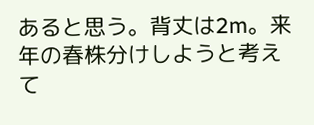あると思う。背丈は2m。来年の春株分けしようと考えて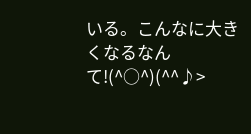いる。こんなに大きくなるなんて!(^○^)(^^♪>